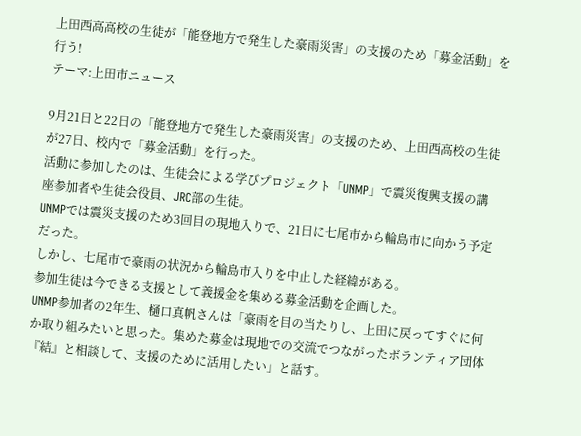上田西高高校の生徒が「能登地方で発生した豪雨災害」の支援のため「募金活動」を行う!
テーマ:上田市ニュース

9月21日と22日の「能登地方で発生した豪雨災害」の支援のため、上田西高校の生徒が27日、校内で「募金活動」を行った。
活動に参加したのは、生徒会による学びプロジェクト「UNMP」で震災復興支援の講座参加者や生徒会役員、JRC部の生徒。
UNMPでは震災支援のため3回目の現地入りで、21日に七尾市から輪島市に向かう予定だった。
しかし、七尾市で豪雨の状況から輪島市入りを中止した経緯がある。
参加生徒は今できる支援として義援金を集める募金活動を企画した。
UNMP参加者の2年生、樋口真帆さんは「豪雨を目の当たりし、上田に戻ってすぐに何か取り組みたいと思った。集めた募金は現地での交流でつながったボランティア団体『結』と相談して、支援のために活用したい」と話す。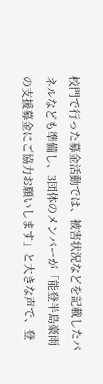校門で行った募金活動では、被害状況などを記載したパネルなども準備し、3団体のメンバーが「能登半島豪雨の支援募金にご協力お願いします」と大きな声で、登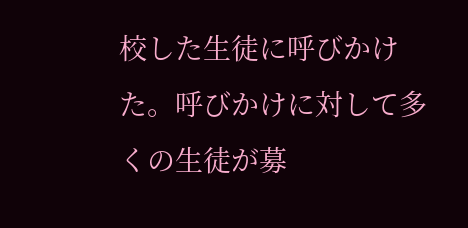校した生徒に呼びかけた。呼びかけに対して多くの生徒が募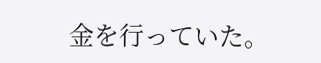金を行っていた。